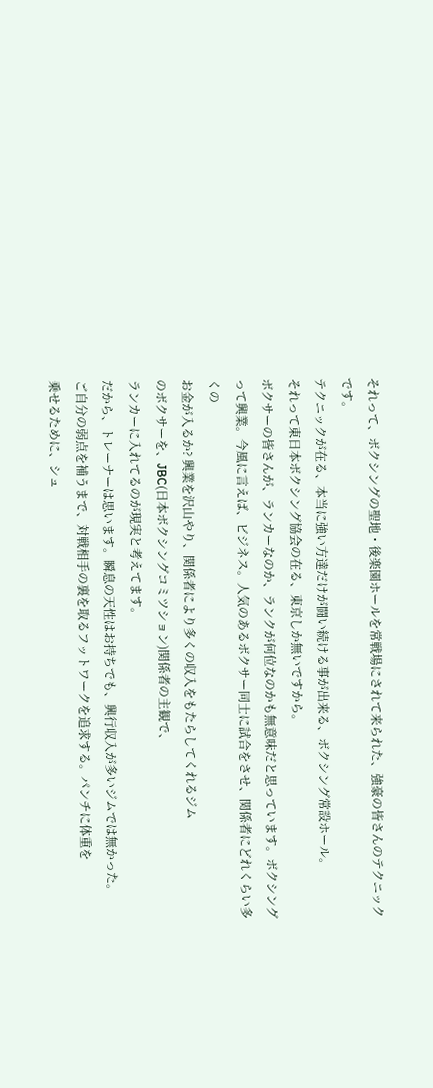それって、ボクシングの聖地・後楽園ホールを常戦場にされて来られた、強豪の皆さんのテクニックです。
テクニックが在る、本当に強い方達だけが闘い続ける事が出来る、ボクシング常設ホール。
それって東日本ボクシング協会の在る、東京しか無いですから。
ボクサーの皆さんが、ランカーなのか、ランクが何位なのかも無意味だと思っています。ボクシングって興業。今風に言えば、ビジネス。人気のあるボクサー同士に試合をさせ、関係者にどれくらい多くの
お金が入るか? 興業を沢山やり、関係者により多くの収入をもたらしてくれるジム
のボクサーを、JBC(日本ボクシングコミツション)関係者の主観で、
ランカーに入れてるのが現実と考えてます。
だから、トレーナーは思います。瞬息の天性はお持ちでも、興行収入が多いジムでは無かった。
ご自分の弱点を補うまで、対戦相手の裏を取るフットワークを追求する。パンチに体重を
乗せるために、シュ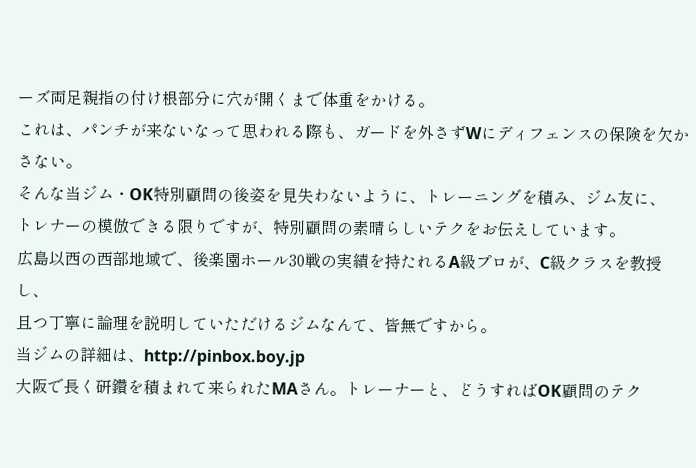ーズ両足親指の付け根部分に穴が開くまで体重をかける。
これは、パンチが来ないなって思われる際も、ガードを外さずWにディフェンスの保険を欠かさない。
そんな当ジム・OK特別顧問の後姿を見失わないように、トレーニングを積み、ジム友に、
トレナーの模倣できる限りですが、特別顧問の素晴らしいテクをお伝えしています。
広島以西の西部地域で、後楽園ホール30戦の実績を持たれるA級プロが、C級クラスを教授し、
且つ丁寧に論理を説明していただけるジムなんて、皆無ですから。
当ジムの詳細は、http://pinbox.boy.jp
大阪で長く研鑽を積まれて来られたMAさん。トレーナーと、どうすればOK顧問のテク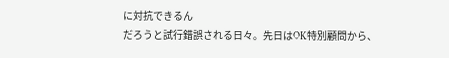に対抗できるん
だろうと試行錯誤される日々。先日はOK特別顧問から、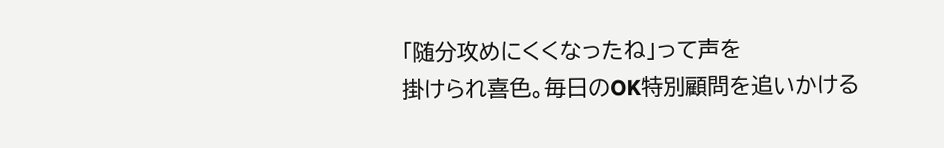「随分攻めにくくなったね」って声を
掛けられ喜色。毎日のOK特別顧問を追いかける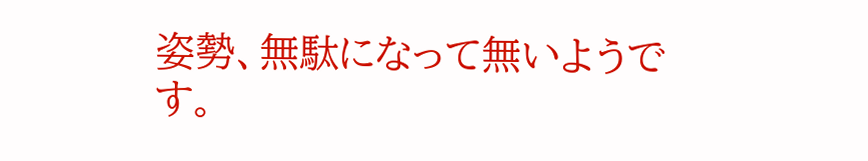姿勢、無駄になって無いようです。